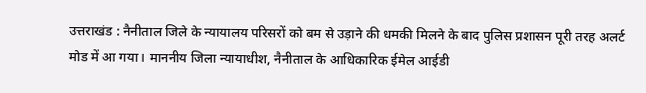उत्तराखंड : नैनीताल जिले के न्यायालय परिसरों को बम से उड़ाने की धमकी मिलने के बाद पुलिस प्रशासन पूरी तरह अलर्ट मोड में आ गया। माननीय जिला न्यायाधीश, नैनीताल के आधिकारिक ईमेल आईडी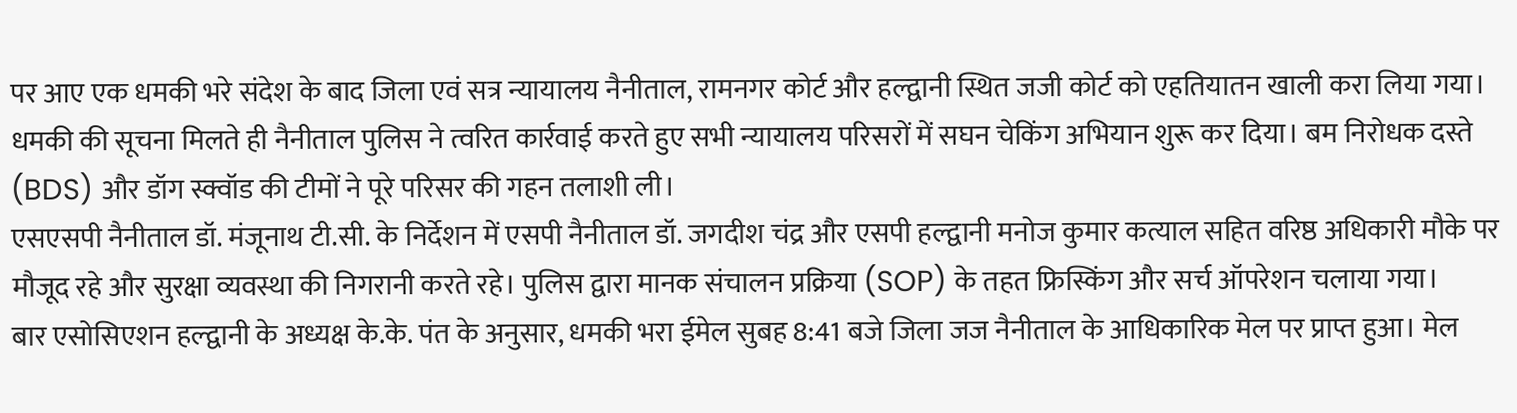पर आए एक धमकी भरे संदेश के बाद जिला एवं सत्र न्यायालय नैनीताल, रामनगर कोर्ट और हल्द्वानी स्थित जजी कोर्ट को एहतियातन खाली करा लिया गया।
धमकी की सूचना मिलते ही नैनीताल पुलिस ने त्वरित कार्रवाई करते हुए सभी न्यायालय परिसरों में सघन चेकिंग अभियान शुरू कर दिया। बम निरोधक दस्ते (BDS) और डॉग स्क्वॉड की टीमों ने पूरे परिसर की गहन तलाशी ली।
एसएसपी नैनीताल डॉ. मंजूनाथ टी.सी. के निर्देशन में एसपी नैनीताल डॉ. जगदीश चंद्र और एसपी हल्द्वानी मनोज कुमार कत्याल सहित वरिष्ठ अधिकारी मौके पर मौजूद रहे और सुरक्षा व्यवस्था की निगरानी करते रहे। पुलिस द्वारा मानक संचालन प्रक्रिया (SOP) के तहत फ्रिस्किंग और सर्च ऑपरेशन चलाया गया।
बार एसोसिएशन हल्द्वानी के अध्यक्ष के.के. पंत के अनुसार, धमकी भरा ईमेल सुबह 8:41 बजे जिला जज नैनीताल के आधिकारिक मेल पर प्राप्त हुआ। मेल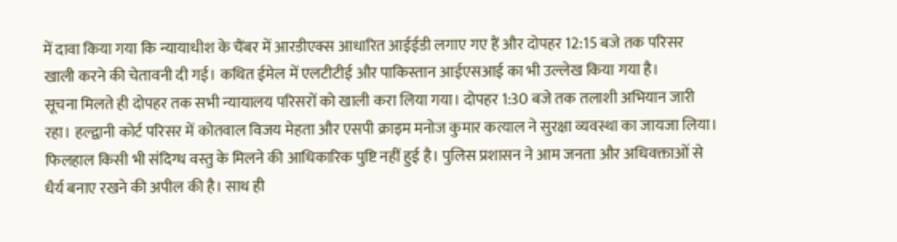में दावा किया गया कि न्यायाधीश के चैंबर में आरडीएक्स आधारित आईईडी लगाए गए हैं और दोपहर 12:15 बजे तक परिसर खाली करने की चेतावनी दी गई। कथित ईमेल में एलटीटीई और पाकिस्तान आईएसआई का भी उल्लेख किया गया है।
सूचना मिलते ही दोपहर तक सभी न्यायालय परिसरों को खाली करा लिया गया। दोपहर 1:30 बजे तक तलाशी अभियान जारी रहा। हल्द्वानी कोर्ट परिसर में कोतवाल विजय मेहता और एसपी क्राइम मनोज कुमार कत्याल ने सुरक्षा व्यवस्था का जायजा लिया।
फिलहाल किसी भी संदिग्ध वस्तु के मिलने की आधिकारिक पुष्टि नहीं हुई है। पुलिस प्रशासन ने आम जनता और अधिवक्ताओं से धैर्य बनाए रखने की अपील की है। साथ ही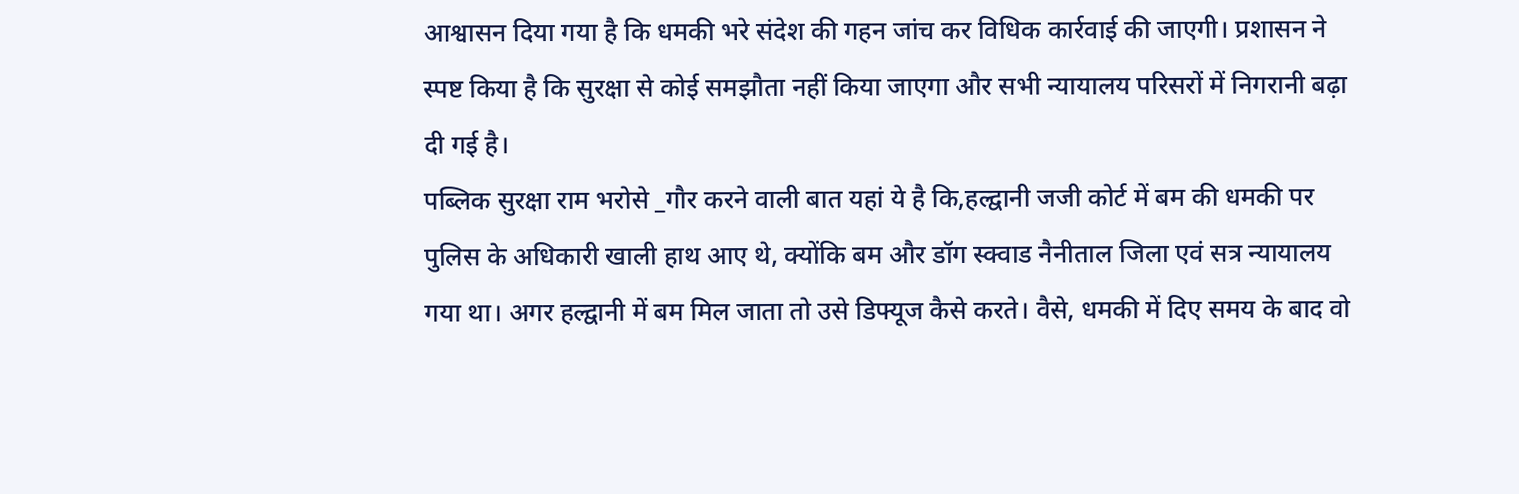आश्वासन दिया गया है कि धमकी भरे संदेश की गहन जांच कर विधिक कार्रवाई की जाएगी। प्रशासन ने स्पष्ट किया है कि सुरक्षा से कोई समझौता नहीं किया जाएगा और सभी न्यायालय परिसरों में निगरानी बढ़ा दी गई है।
पब्लिक सुरक्षा राम भरोसे _गौर करने वाली बात यहां ये है कि,हल्द्वानी जजी कोर्ट में बम की धमकी पर पुलिस के अधिकारी खाली हाथ आए थे, क्योंकि बम और डॉग स्क्वाड नैनीताल जिला एवं सत्र न्यायालय गया था। अगर हल्द्वानी में बम मिल जाता तो उसे डिफ्यूज कैसे करते। वैसे, धमकी में दिए समय के बाद वो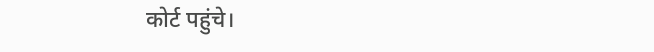कोर्ट पहुंचे।